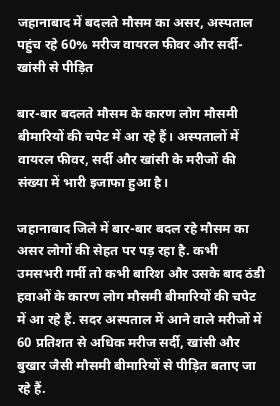जहानाबाद में बदलते मौसम का असर, अस्पताल पहुंच रहे 60% मरीज वायरल फीवर और सर्दी-खांसी से पीड़ित

बार-बार बदलते मौसम के कारण लोग मौसमी बीमारियों की चपेट में आ रहे हैं। अस्पतालों में वायरल फीवर, सर्दी और खांसी के मरीजों की संख्या में भारी इजाफा हुआ है।

जहानाबाद जिले में बार-बार बदल रहे मौसम का असर लोगों की सेहत पर पड़ रहा है. कभी उमसभरी गर्मी तो कभी बारिश और उसके बाद ठंडी हवाओं के कारण लोग मौसमी बीमारियों की चपेट में आ रहे हैं. सदर अस्पताल में आने वाले मरीजों में 60 प्रतिशत से अधिक मरीज सर्दी, खांसी और बुखार जैसी मौसमी बीमारियों से पीड़ित बताए जा रहे हैं.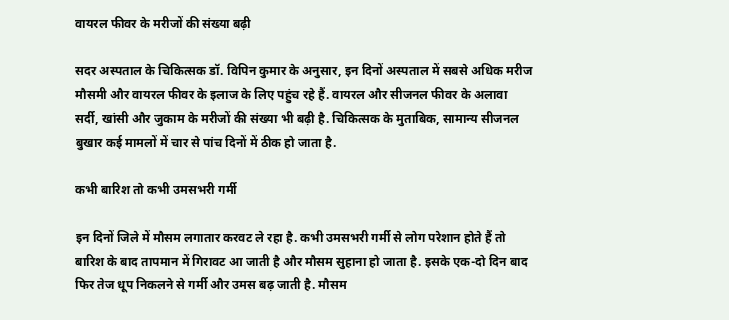वायरल फीवर के मरीजों की संख्या बढ़ी

सदर अस्पताल के चिकित्सक डॉ. विपिन कुमार के अनुसार, इन दिनों अस्पताल में सबसे अधिक मरीज मौसमी और वायरल फीवर के इलाज के लिए पहुंच रहे हैं. वायरल और सीजनल फीवर के अलावा सर्दी, खांसी और जुकाम के मरीजों की संख्या भी बढ़ी है. चिकित्सक के मुताबिक, सामान्य सीजनल बुखार कई मामलों में चार से पांच दिनों में ठीक हो जाता है.

कभी बारिश तो कभी उमसभरी गर्मी

इन दिनों जिले में मौसम लगातार करवट ले रहा है. कभी उमसभरी गर्मी से लोग परेशान होते हैं तो बारिश के बाद तापमान में गिरावट आ जाती है और मौसम सुहाना हो जाता है. इसके एक-दो दिन बाद फिर तेज धूप निकलने से गर्मी और उमस बढ़ जाती है. मौसम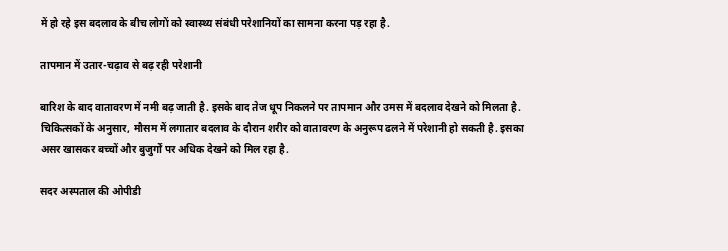में हो रहे इस बदलाव के बीच लोगों को स्वास्थ्य संबंधी परेशानियों का सामना करना पड़ रहा है.

तापमान में उतार-चढ़ाव से बढ़ रही परेशानी

बारिश के बाद वातावरण में नमी बढ़ जाती है. इसके बाद तेज धूप निकलने पर तापमान और उमस में बदलाव देखने को मिलता है. चिकित्सकों के अनुसार, मौसम में लगातार बदलाव के दौरान शरीर को वातावरण के अनुरूप ढलने में परेशानी हो सकती है. इसका असर खासकर बच्चों और बुजुर्गों पर अधिक देखने को मिल रहा है.

सदर अस्पताल की ओपीडी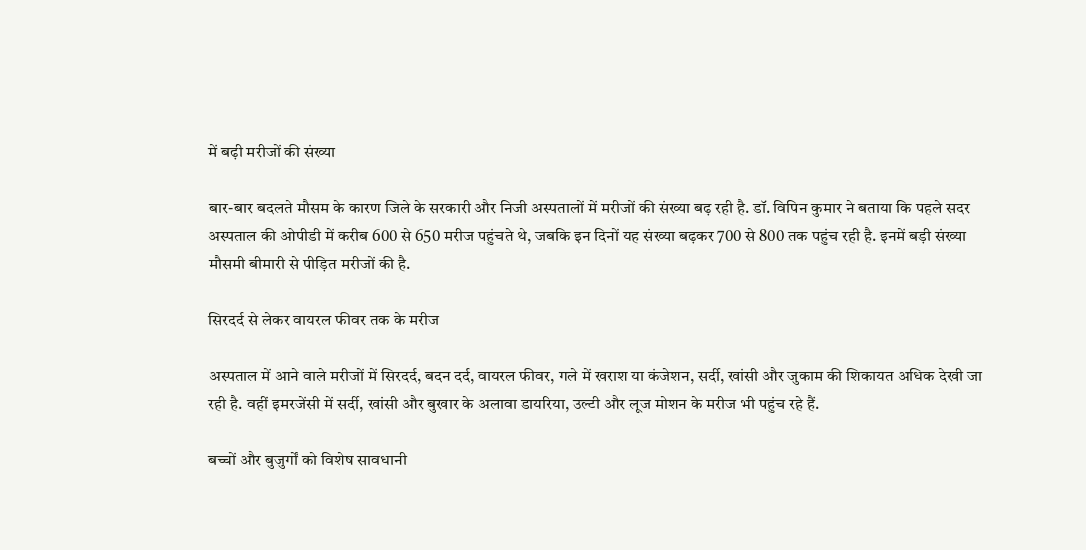में बढ़ी मरीजों की संख्या

बार-बार बदलते मौसम के कारण जिले के सरकारी और निजी अस्पतालों में मरीजों की संख्या बढ़ रही है. डॉ. विपिन कुमार ने बताया कि पहले सदर अस्पताल की ओपीडी में करीब 600 से 650 मरीज पहुंचते थे, जबकि इन दिनों यह संख्या बढ़कर 700 से 800 तक पहुंच रही है. इनमें बड़ी संख्या मौसमी बीमारी से पीड़ित मरीजों की है.

सिरदर्द से लेकर वायरल फीवर तक के मरीज

अस्पताल में आने वाले मरीजों में सिरदर्द, बदन दर्द, वायरल फीवर, गले में खराश या कंजेशन, सर्दी, खांसी और जुकाम की शिकायत अधिक देखी जा रही है. वहीं इमरजेंसी में सर्दी, खांसी और बुखार के अलावा डायरिया, उल्टी और लूज मोशन के मरीज भी पहुंच रहे हैं.

बच्चों और बुजुर्गों को विशेष सावधानी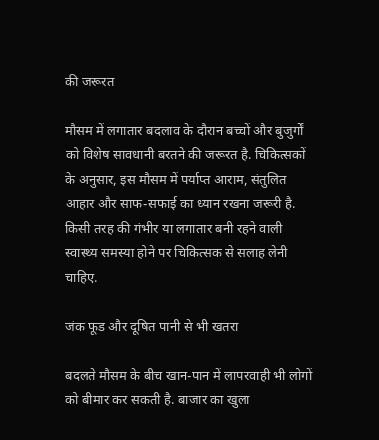की जरूरत

मौसम में लगातार बदलाव के दौरान बच्चों और बुजुर्गों को विशेष सावधानी बरतने की जरूरत है. चिकित्सकों के अनुसार, इस मौसम में पर्याप्त आराम, संतुलित आहार और साफ-सफाई का ध्यान रखना जरूरी है. किसी तरह की गंभीर या लगातार बनी रहने वाली स्वास्थ्य समस्या होने पर चिकित्सक से सलाह लेनी चाहिए.

जंक फूड और दूषित पानी से भी खतरा

बदलते मौसम के बीच खान-पान में लापरवाही भी लोगों को बीमार कर सकती है. बाजार का खुला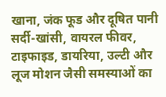खाना, जंक फूड और दूषित पानी सर्दी-खांसी, वायरल फीवर, टाइफाइड, डायरिया, उल्टी और लूज मोशन जैसी समस्याओं का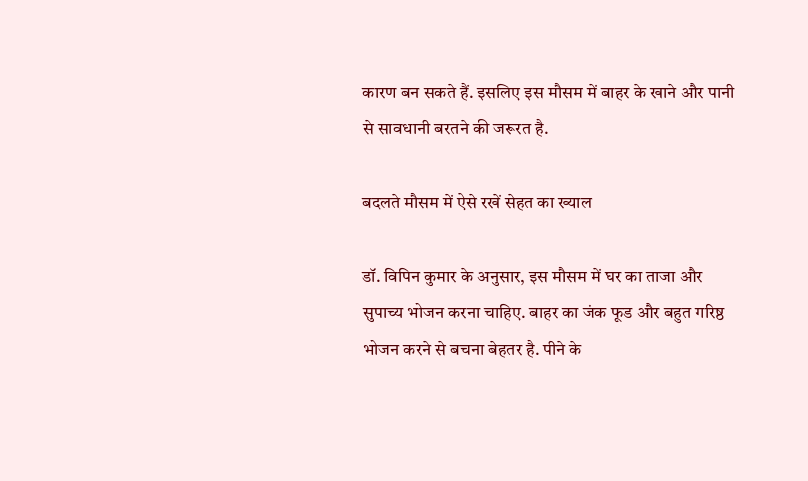कारण बन सकते हैं. इसलिए इस मौसम में बाहर के खाने और पानी से सावधानी बरतने की जरूरत है.

बदलते मौसम में ऐसे रखें सेहत का ख्याल

डॉ. विपिन कुमार के अनुसार, इस मौसम में घर का ताजा और सुपाच्य भोजन करना चाहिए. बाहर का जंक फूड और बहुत गरिष्ठ भोजन करने से बचना बेहतर है. पीने के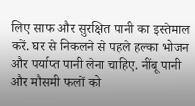लिए साफ और सुरक्षित पानी का इस्तेमाल करें. घर से निकलने से पहले हल्का भोजन और पर्याप्त पानी लेना चाहिए. नींबू पानी और मौसमी फलों को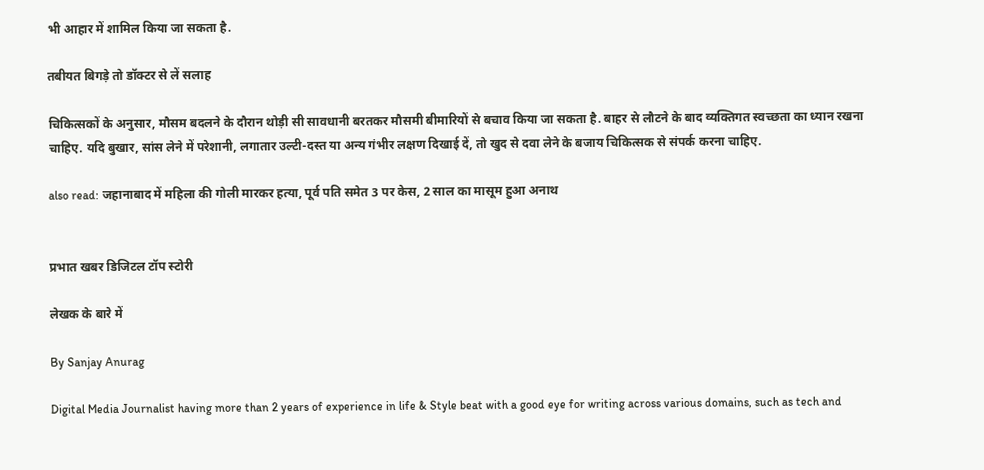भी आहार में शामिल किया जा सकता है.

तबीयत बिगड़े तो डॉक्टर से लें सलाह

चिकित्सकों के अनुसार, मौसम बदलने के दौरान थोड़ी सी सावधानी बरतकर मौसमी बीमारियों से बचाव किया जा सकता है. बाहर से लौटने के बाद व्यक्तिगत स्वच्छता का ध्यान रखना चाहिए. यदि बुखार, सांस लेने में परेशानी, लगातार उल्टी-दस्त या अन्य गंभीर लक्षण दिखाई दें, तो खुद से दवा लेने के बजाय चिकित्सक से संपर्क करना चाहिए.

also read: जहानाबाद में महिला की गोली मारकर हत्या, पूर्व पति समेत 3 पर केस, 2 साल का मासूम हुआ अनाथ


प्रभात खबर डिजिटल टॉप स्टोरी

लेखक के बारे में

By Sanjay Anurag

Digital Media Journalist having more than 2 years of experience in life & Style beat with a good eye for writing across various domains, such as tech and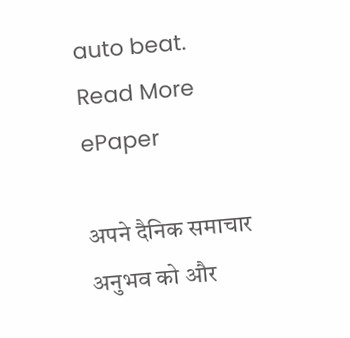auto beat.
Read More
ePaper

अपने दैनिक समाचार अनुभव को और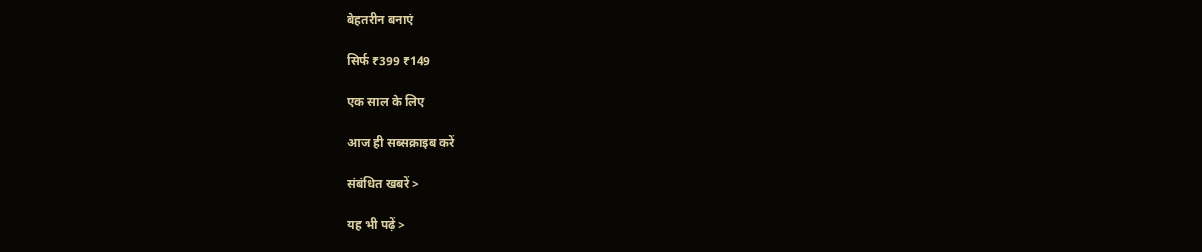बेहतरीन बनाएं

सिर्फ ₹399 ₹149

एक साल के लिए

आज ही सब्सक्राइब करें

संबंधित खबरें >

यह भी पढ़ें >